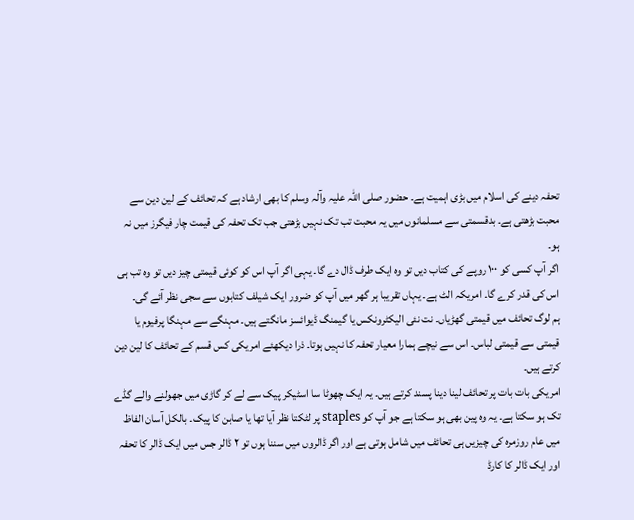تحفہ دینے کی اسلام میں بڑی اہمیت ہے۔ حضور صلی اللہ علیہ وآلہ وسلم کا بھی ارشاد ہے کہ تحائف کے لین دین سے محبت بڑھتی ہے۔ بدقسمتی سے مسلمانوں میں یہ محبت تب تک نہیں بڑھتی جب تک تحفہ کی قیمت چار فیگرز میں نہ ہو۔
اگر آپ کسی کو ۱۰۰ روپے کی کتاب دیں تو وہ ایک طرف ڈال دے گا۔ یہی اگر آپ اس کو کوئی قیمتی چیز دیں تو وہ تب ہی اس کی قدر کرے گا۔ امریکہ الٹ ہے۔ یہاں تقریبا ہر گھر میں آپ کو ضرور ایک شیلف کتابوں سے سجی نظر آئے گی۔
ہم لوگ تحائف میں قیمتی گھڑیاں۔ نت نئی الیکٹرونکس یا گیمنگ ڈیوائسز مانگتے ہیں۔ مہنگے سے مہنگا پرفیوم یا قیمتی سے قیمتی لباس۔ اس سے نیچے ہمارا معیار تحفہ کا نہیں ہوتا۔ ذرا دیکھئے امریکی کس قسم کے تحائف کا لین دین کرتے ہیں۔
امریکی بات بات پر تحائف لینا دینا پسند کرتے ہیں۔ یہ ایک چھوٹا سا اسٹیکر پیک سے لے کر گاڑی میں جھولنے والے گڈے تک ہو سکتا ہے۔ یہ وہ پین بھی ہو سکتا ہے جو آپ کو staples پر لٹکتا نظر آیا تھا یا صابن کا پیک۔ بالکل آسان الفاظ میں عام روزمرہ کی چیزیں ہی تحائف میں شامل ہوتی ہے اور اگر ڈالروں میں سننا ہوں تو ۲ ڈالر جس میں ایک ڈالر کا تحفہ اور ایک ڈالر کا کارڈ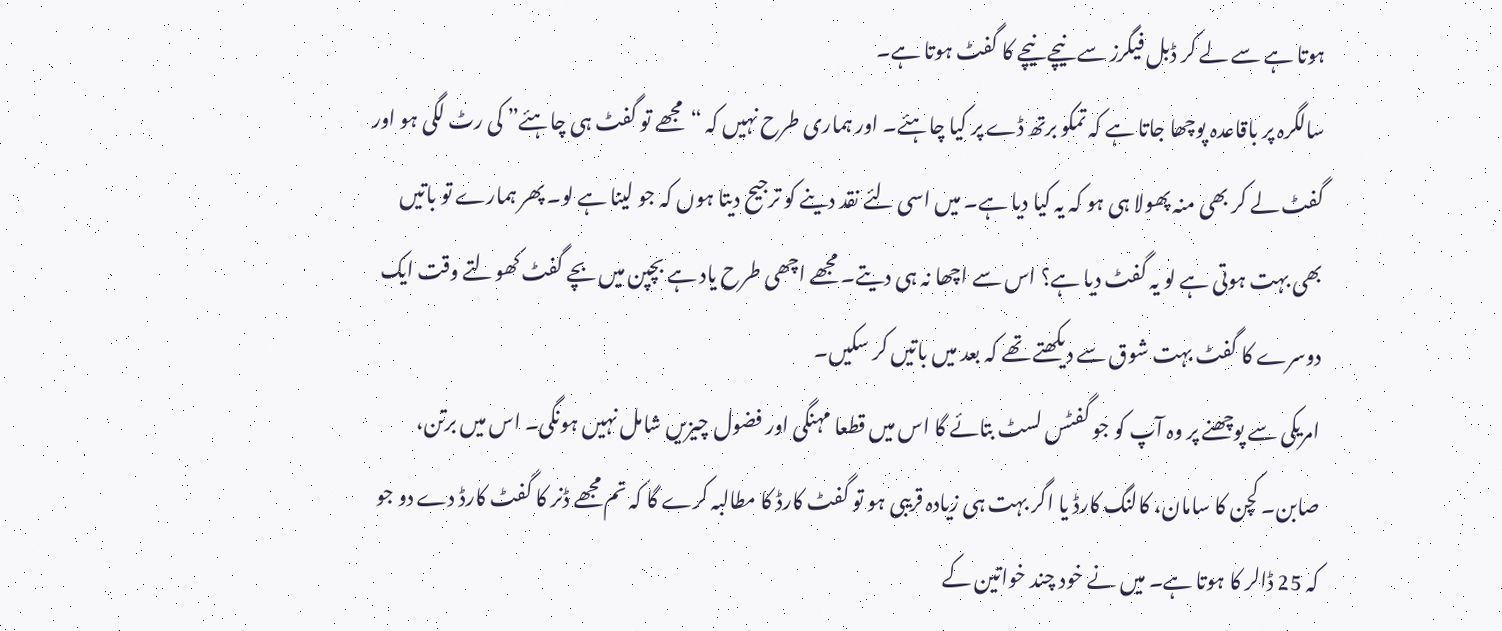ہوتا ہے سے لے کر ڈبل فیگرز سے نیچے نیچے کا گفٹ ہوتا ہے۔
سالگرہ پر باقاعدہ پوچھا جاتا ہے کہ تمکو برتھ ڈے پر کیا چاہئے۔ اور ہماری طرح نہیں کہ “مجھے تو گفٹ ہی چاہئے” کی رٹ لگی ہو اور گفٹ لے کر بھی منہ پھولا ہی ہو کہ یہ کیا دیا ہے۔ میں اسی لئے نقد دینے کو ترجیح دیتا ہوں کہ جو لینا ہے لو۔ پھر ہمارے تو باتیں بھی بہت ہوتی ہے لو یہ گفٹ دیا ہے؟ اس سے اچھا نہ ہی دیتے۔ مجھے اچھی طرح یاد ہے بچپن میں بچے گفٹ کھولتے وقت ایک دوسرے کا گفٹ بہت شوق سے دیکھتے تھے کہ بعد میں باتیں کر سکیں۔
امریکی سے پوچھنے پر وہ آپ کو جو گفٹس لسٹ بتائے گا اس میں قطعا مہنگی اور فضول چیزیں شامل نہیں ہونگی۔ اس میں برتن، صابن۔ کچن کا سامان، کالنگ کارڈ یا اگر بہت ہی زیادہ قریبی ہو تو گفٹ کارڈ کا مطالبہ کرے گا کہ تم مجھے ڈنر کا گفٹ کارڈ دے دو جو کہ 25 ڈالر کا ہوتا ہے۔ میں نے خود چند خواتین کے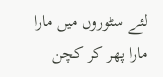لئے سٹوروں میں مارا مارا پھر کر کچن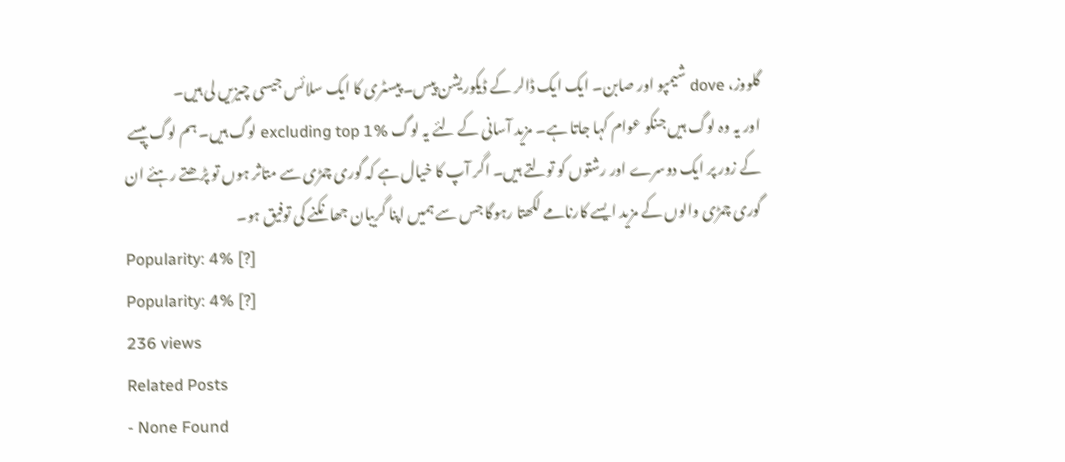گلووز، dove شیمپو اور صابن۔ ایک ایک ڈالر کے ڈیکوریشن پیس۔ پیسٹری کا ایک سلائس جیسی چیزیں لی ہیں۔
اور یہ وہ لوگ ہیں جنکو عوام کہا جاتا ہے۔ مزید آسانی کے لئے یہ لوگ excluding top 1% لوگ ہیں۔ ہم لوگ پیسے کے زور پر ایک دوسرے اور رشتوں کو تولتے ہیں۔ اگر آپ کا خیال ہے کہ گوری چمڑی سے متاثر ہوں تو پڑھتے رہئے ان گوری چمڑی والوں کے مزید ایسے کارنامے لکھتا رہوگا جس سے ہمیں اپنا گریبان جھانکنے کی توفیق ہو۔
Popularity: 4% [?]
Popularity: 4% [?]
236 views
Related Posts
- None Found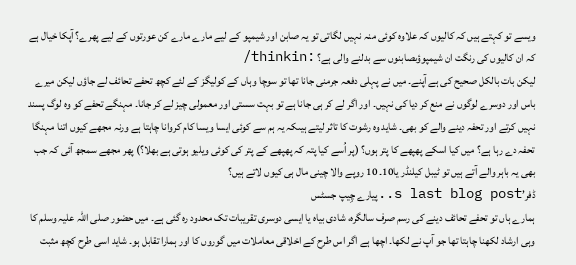ویسے تو کہتے ہیں کہ کالیوں کہ علاوہ کوئی منہ نہیں لگاتی تو یہ صابن اور شیمپو کے لیے مارے مارے کن عورتوں کے لیے پھرے؟ آپکا خیال ہے کہ ان کالیوں کی رنگت ان شیمپوؤںصابنوں سے بدلنے والی ہے؟ :thinkin/
لیکن بات بالکل صحیح کی ہے آپنے۔ میں نے پہلی دفعہ جرمنی جانا تھا تو سوچا وہاں کے کولیگز کے لئے کچھ تحفے تحائف لے جاؤں لیکن میرے باس اور دوسرے لوگوں نے منع کر دیا کی نہیں۔ اور اگر لے کر ہی جانا ہے تو بہت سستی اور معمولی چیز لے کر جانا۔ مہنگے تحفے کو وہ لوگ پسند نہیں کرتے اور تحفہ دینے والے کو بھی۔ شاید وہ رشوت کا تاثر لیتے ہیںکہ یہ ہم سے کوئی ایسا ویسا کام کروانا چاہتا ہے ورنہ مجھے کیوں اتنا مہنگا تحفہ دے رہا ہے؟ میں کیا اسکے پھپھے کا پتر ہوں؟ (پر اُسے کیا پتہ کہ پھپھے کے پتر کی کوئی ویلیو ہوتی ہے بھلا؟) پھر مجھے سمجھ آئی کہ جب بھی یہ باہر والے آتے ہیں تو ٹیبل کیلنڈر یا10۔ 10 روپے والا چینی مال ہی کیوں لاتے ہیں؟
ڈفر’s last blog post..پیارے چِیپ جسٹس
ہمارے ہاں تو تحفے تحائف دینے کی رسم صرف سالگرہ، شادی بیاہ یا ایسی دوسری تقریبات تک محدود رہ گئی ہے۔ میں حضور صلی اللہ علیہ وسلم کا وہی ارشاد لکھنا چاہتا تھا جو آپ نے لکھا۔ اچھا ہے اگر اس طرح کے اخلاقی معاملات میں گوروں کا اور ہمارا تقابل ہو۔ شاید اسی طرح کچھ مثبت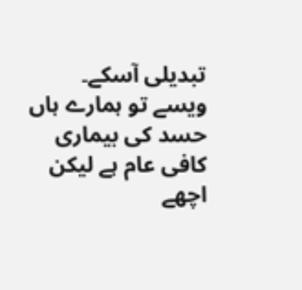تبدیلی آسکے۔
ویسے تو ہمارے ہاں حسد کی بیماری کافی عام ہے لیکن اچھے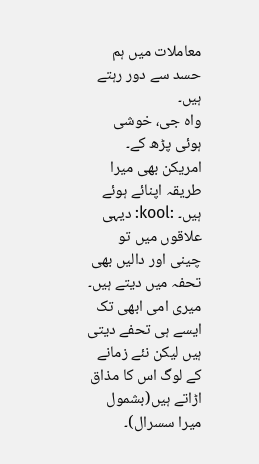معاملات میں ہم حسد سے دور رہتے ہیں۔
واہ جی، خوشی ہوئی پڑھ کے۔ امریکن بھی میرا طریقہ اپنائے ہوئے ہیں۔ :kool: دیہی علاقوں میں تو چینی اور دالیں بھی تحفہ میں دیتے ہیں۔ میری امی ابھی تک ایسے ہی تحفے دیتی ہیں لیکن نئے زمانے کے لوگ اس کا مذاق اڑاتے ہیں(بشمول میرا سسرال)۔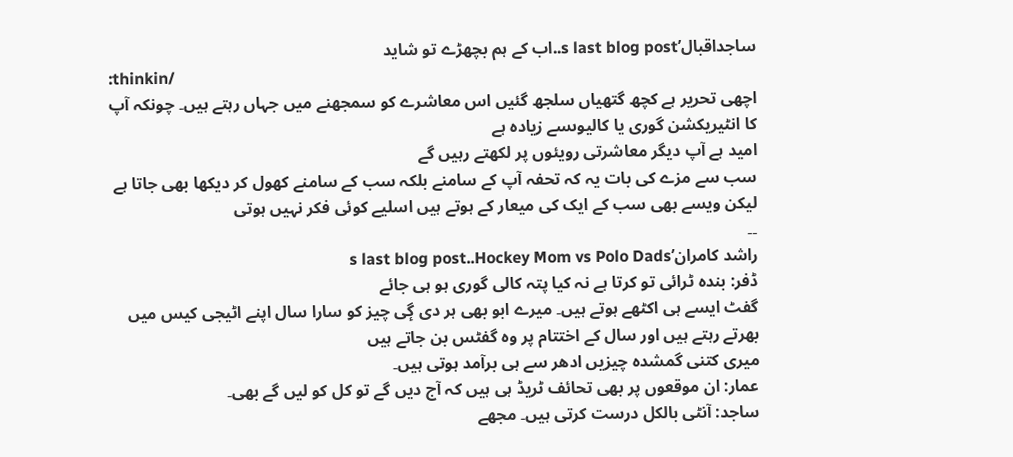ساجداقبال’s last blog post..اب کے ہم بچھڑے تو شاید
:thinkin/
اچھی تحریر ہے کچھ گتھیاں سلجھ گئیں اس معاشرے کو سمجھنے میں جہاں رہتے ہیں۔ چونکہ آپ کا انٹیریکشن گوری یا کالیوںسے زیادہ ہے
امید ہے آپ دیگر معاشرتی رویئوں پر لکھتے رہیں گے
سب سے مزے کی بات یہ کہ تحفہ آپ کے سامنے بلکہ سب کے سامنے کھول کر دیکھا بھی جاتا ہے لیکن ویسے بھی سب کے ایک کی میعار کے ہوتے ہیں اسلیے کوئی فکر نہیں ہوتی
۔۔
راشد کامران’s last blog post..Hockey Mom vs Polo Dads
ڈفر: بندہ ٹرائی تو کرتا ہے نہ کیا پتہ کالی گوری ہو ہی جائے
گفٹ ایسے ہی اکٹھے ہوتے ہیں۔ میرے ابو بھی ہر دی گٕی چیز کو سارا سال اپنے اٹیجی کیس میں بھرتے رہتے ہیں اور سال کے اختتام پر وہ گفٹس بن جاتے ہیں
میری کتنی گمشدہ چیزیں ادھر سے ہی برآمد ہوتی ہیں۔
عمار: ان موقعوں پر بھی تحائف ٹریڈ ہی ہیں کہ آج دیں گے تو کل کو لیں گے بھی۔
ساجد: آنٹی بالکل درست کرتی ہیں۔ مجھے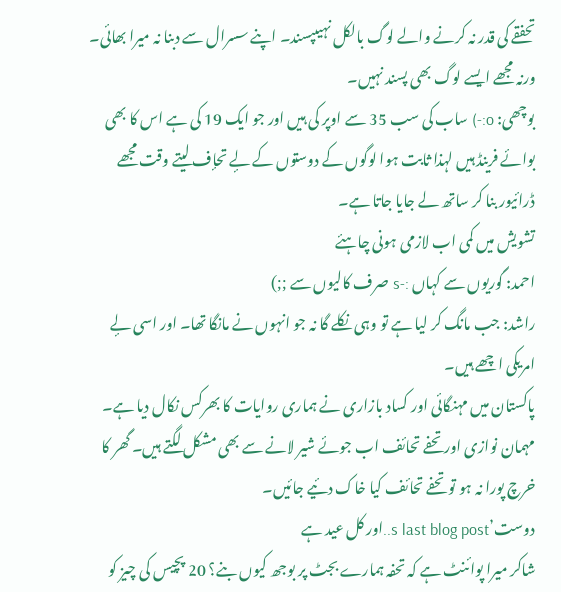تحفقے کی قدر نہ کرنے والے لوگ بالکل نہیںپسند۔ اپنے سسرال سے دبنا نہ میرا بھائی۔ ورنہ مجھے ایسے لوگ بھی پسند نہیں۔
بوچھی: o:-) ساب کی سب 35 سے اوپر کی ہیں اور جو ایک 19 کی ہے اس کا بھی بوائے فرینڈ ہیں لہذا ثابت ہوا لوگوں کے دوستوں کے لٕے تحإف لیتے وقت مجھے ڈرائیور بنا کر ساتھ لے جایا جاتا ہے۔
تشویش میں کمی اب لازمی ہونی چاہئے
احمد: گوریوں سے کہاں :-s صرف کالیوں سے ;;)
راشد: جب مانگ کر لیا ہے تو وہی نکلے گا نہ جو انہوں نے مانگا تھا۔ اور اسی لٕے امریکی اچھے ہیں۔
پاکستان میں مہنگائی اور کساد بازاری نے ہماری روایات کا بھرکس نکال دیا ہے۔ مہمان نوازی اور تحفے تحائف اب جوئے شیر لانے سے بھی مشکل لگتے ہیں۔ گھر کا خرچ پورا نہ ہو تو تحفے تحائف کیا خاک دئیے جائیں۔
دوست’s last blog post..اور کل عید ہے
شاکر میرا پوائنٹ ہے کہ تحفہ ہمارے بجٹ پر بوجھ کیوں بنے؟ 20 پچیس کی چیز کو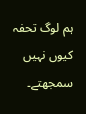ہم لوگ تحفہ کیوں نہیں سمجھتے۔